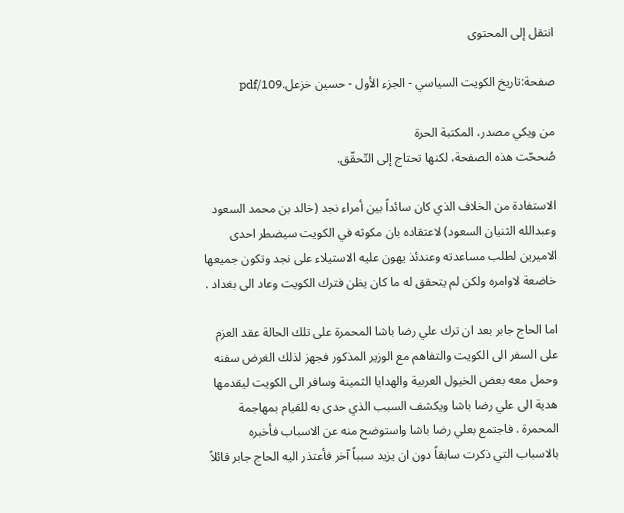انتقل إلى المحتوى

صفحة:تاريخ الكويت السياسي - الجزء الأول - حسين خزعل.pdf/109

من ويكي مصدر، المكتبة الحرة
صُححّت هذه الصفحة، لكنها تحتاج إلى التّحقّق.

الاستفادة من الخلاف الذي كان سائداً بين أمراء نجد (خالد بن محمد السعود وعبدالله الثنيان السعود) لاعتقاده بان مكوثه في الكويت سيضطر احدى الاميرين لطلب مساعدته وعندئذ يهون عليه الاستيلاء على نجد وتكون جميعها خاضعة لاوامره ولكن لم يتحقق له ما كان يظن فترك الكويت وعاد الى بغداد .

اما الحاج جابر بعد ان ترك علي رضا باشا المحمرة على تلك الحالة عقد العزم على السفر الى الكويت والتفاهم مع الوزير المذكور فجهز لذلك الغرض سفنه وحمل معه بعض الخيول العربية والهدايا الثمينة وسافر الى الكويت ليقدمها هدية الى علي رضا باشا ويكشف السبب الذي حدى به للقيام بمهاجمة المحمرة . فاجتمع بعلي رضا باشا واستوضح منه عن الاسباب فأخبره بالاسباب التي ذكرت سابقاً دون ان يزيد سبباً آخر فأعتذر اليه الحاج جابر قائلاً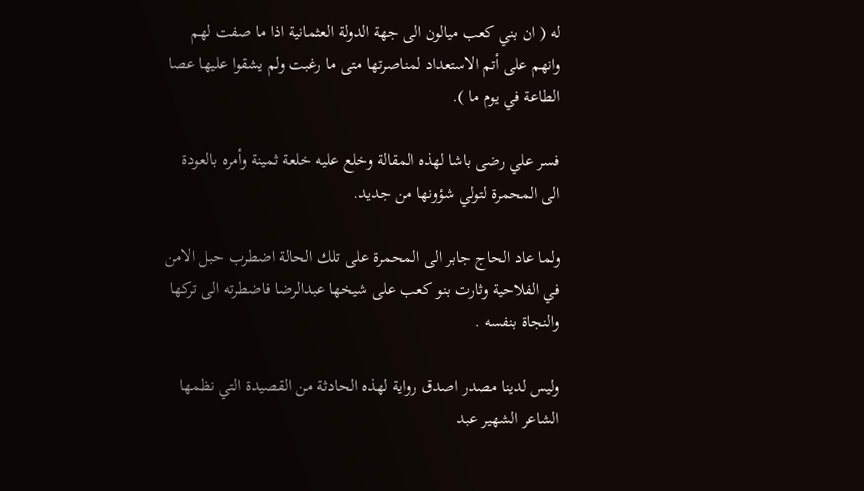له ( ان بني كعب ميالون الى جهة الدولة العثمانية اذا ما صفت لهم وانهم على أتم الاستعداد لمناصرتها متى ما رغبت ولم يشقوا عليها عصا الطاعة في يوم ما ).

فسر علي رضى باشا لهذه المقالة وخلع عليه خلعة ثمينة وأمره بالعودة الى المحمرة لتولي شؤونها من جديد.

ولما عاد الحاج جابر الى المحمرة على تلك الحالة اضطرب حبل الامن في الفلاحية وثارت بنو كعب على شيخها عبدالرضا فاضطرته الى تركها والنجاة بنفسه .

وليس لدينا مصدر اصدق رواية لهذه الحادثة من القصيدة التي نظمها الشاعر الشهير عبد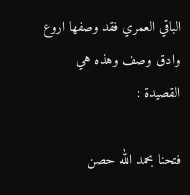الباقي العمري فقد وصفها اروع وادق وصف وهذه هي القصيدة :

فتحنا بحمد الله حصن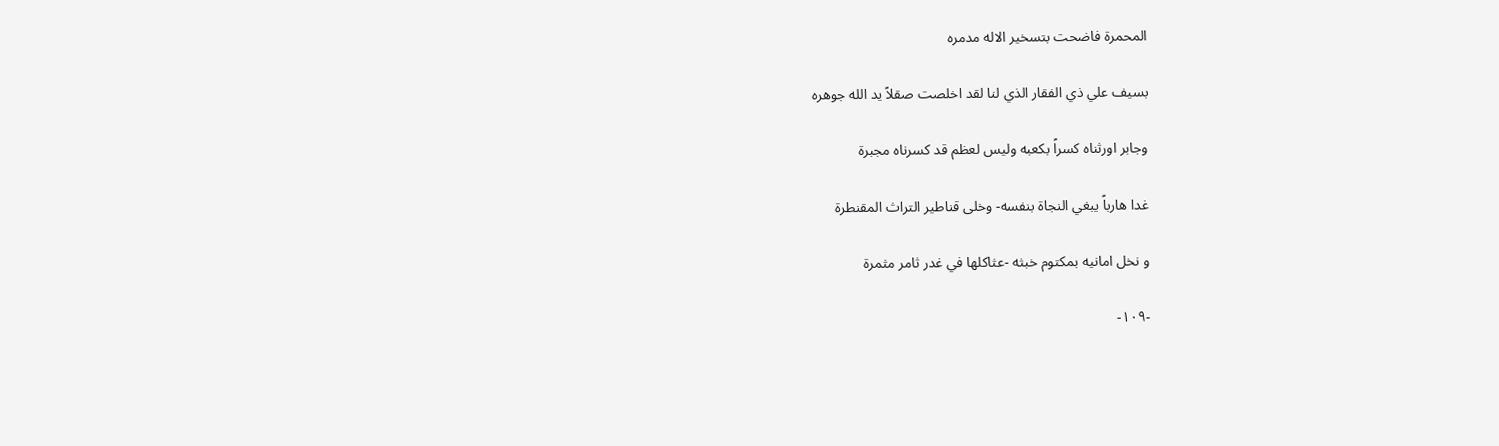المحمرة فاضحت بتسخير الاله مدمره

بسيف علي ذي الفقار الذي لنا لقد اخلصت صقلاً يد الله جوهره

وجابر اورثناه كسراً بكعبه وليس لعظم قد كسرناه مجبرة

غدا هارباً يبغي النجاة بنفسه- وخلى قناطير التراث المقنطرة

و نخل امانيه بمكتوم خبثه -عثاكلها في غدر ثامر مثمرة

-١٠٩-